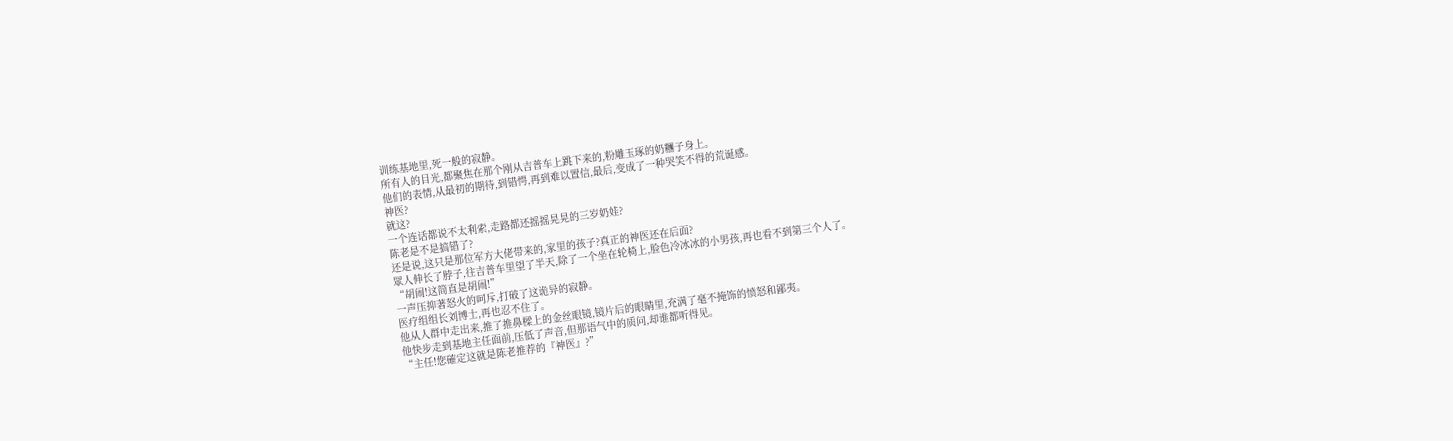训练基地里,死一般的寂静。
所有人的目光,都聚焦在那个刚从吉普车上跳下来的,粉雕玉琢的奶糰子身上。
他们的表情,从最初的期待,到错愕,再到难以置信,最后,变成了一种哭笑不得的荒诞感。
神医?
就这?
一个连话都说不太利索,走路都还摇摇晃晃的三岁奶娃?
陈老是不是搞错了?
还是说,这只是那位军方大佬带来的,家里的孩子?真正的神医还在后面?
眾人伸长了脖子,往吉普车里望了半天,除了一个坐在轮椅上,脸色冷冰冰的小男孩,再也看不到第三个人了。
“胡闹!这简直是胡闹!”
一声压抑著怒火的呵斥,打破了这诡异的寂静。
医疗组组长刘博士,再也忍不住了。
他从人群中走出来,推了推鼻樑上的金丝眼镜,镜片后的眼睛里,充满了毫不掩饰的愤怒和鄙夷。
他快步走到基地主任面前,压低了声音,但那语气中的质问,却谁都听得见。
“主任!您確定这就是陈老推荐的『神医』?”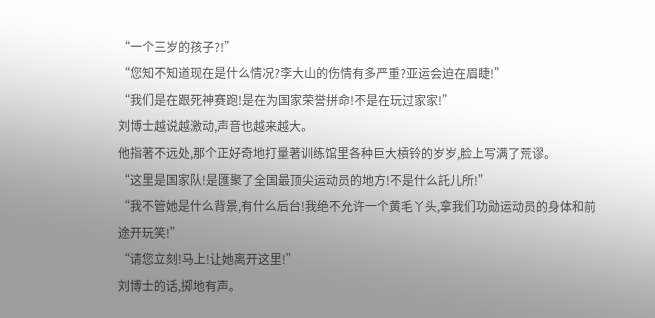“一个三岁的孩子?!”
“您知不知道现在是什么情况?李大山的伤情有多严重?亚运会迫在眉睫!”
“我们是在跟死神赛跑!是在为国家荣誉拼命!不是在玩过家家!”
刘博士越说越激动,声音也越来越大。
他指著不远处,那个正好奇地打量著训练馆里各种巨大槓铃的岁岁,脸上写满了荒谬。
“这里是国家队!是匯聚了全国最顶尖运动员的地方!不是什么託儿所!”
“我不管她是什么背景,有什么后台!我绝不允许一个黄毛丫头,拿我们功勋运动员的身体和前途开玩笑!”
“请您立刻!马上!让她离开这里!”
刘博士的话,掷地有声。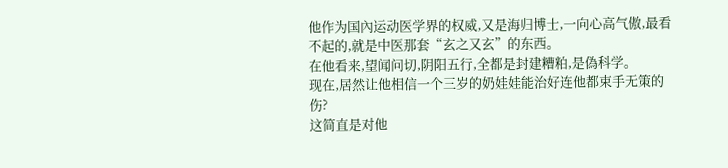他作为国內运动医学界的权威,又是海归博士,一向心高气傲,最看不起的,就是中医那套“玄之又玄”的东西。
在他看来,望闻问切,阴阳五行,全都是封建糟粕,是偽科学。
现在,居然让他相信一个三岁的奶娃娃能治好连他都束手无策的伤?
这简直是对他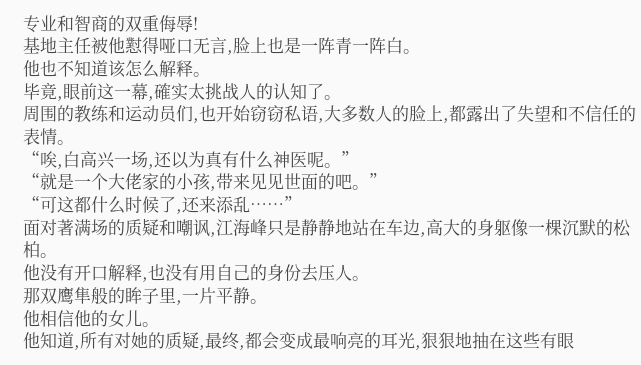专业和智商的双重侮辱!
基地主任被他懟得哑口无言,脸上也是一阵青一阵白。
他也不知道该怎么解释。
毕竟,眼前这一幕,確实太挑战人的认知了。
周围的教练和运动员们,也开始窃窃私语,大多数人的脸上,都露出了失望和不信任的表情。
“唉,白高兴一场,还以为真有什么神医呢。”
“就是一个大佬家的小孩,带来见见世面的吧。”
“可这都什么时候了,还来添乱……”
面对著满场的质疑和嘲讽,江海峰只是静静地站在车边,高大的身躯像一棵沉默的松柏。
他没有开口解释,也没有用自己的身份去压人。
那双鹰隼般的眸子里,一片平静。
他相信他的女儿。
他知道,所有对她的质疑,最终,都会变成最响亮的耳光,狠狠地抽在这些有眼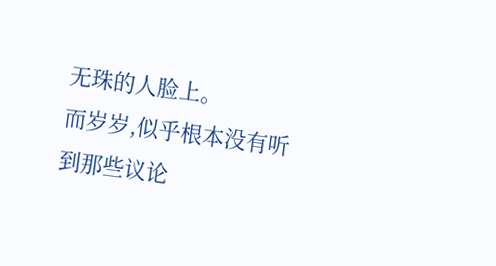无珠的人脸上。
而岁岁,似乎根本没有听到那些议论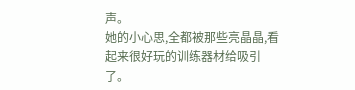声。
她的小心思,全都被那些亮晶晶,看起来很好玩的训练器材给吸引了。